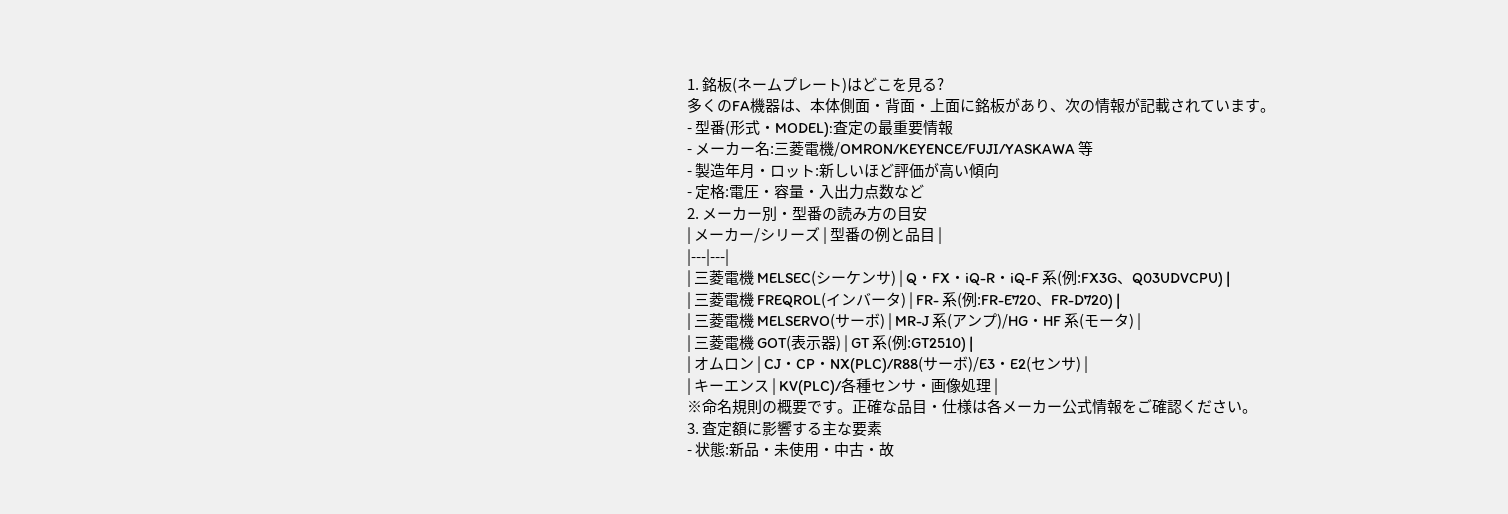1. 銘板(ネームプレート)はどこを見る?
多くのFA機器は、本体側面・背面・上面に銘板があり、次の情報が記載されています。
- 型番(形式・MODEL):査定の最重要情報
- メーカー名:三菱電機/OMRON/KEYENCE/FUJI/YASKAWA 等
- 製造年月・ロット:新しいほど評価が高い傾向
- 定格:電圧・容量・入出力点数など
2. メーカー別・型番の読み方の目安
| メーカー/シリーズ | 型番の例と品目 |
|---|---|
| 三菱電機 MELSEC(シーケンサ) | Q・FX・iQ-R・iQ-F 系(例:FX3G、Q03UDVCPU) |
| 三菱電機 FREQROL(インバータ) | FR- 系(例:FR-E720、FR-D720) |
| 三菱電機 MELSERVO(サーボ) | MR-J 系(アンプ)/HG・HF 系(モータ) |
| 三菱電機 GOT(表示器) | GT 系(例:GT2510) |
| オムロン | CJ・CP・NX(PLC)/R88(サーボ)/E3・E2(センサ) |
| キーエンス | KV(PLC)/各種センサ・画像処理 |
※命名規則の概要です。正確な品目・仕様は各メーカー公式情報をご確認ください。
3. 査定額に影響する主な要素
- 状態:新品・未使用・中古・故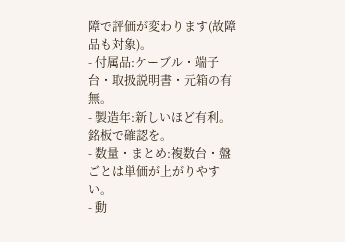障で評価が変わります(故障品も対象)。
- 付属品:ケーブル・端子台・取扱説明書・元箱の有無。
- 製造年:新しいほど有利。銘板で確認を。
- 数量・まとめ:複数台・盤ごとは単価が上がりやすい。
- 動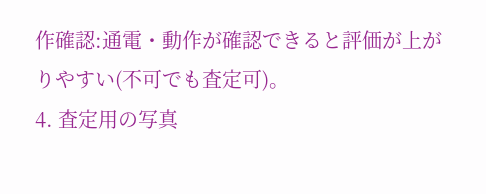作確認:通電・動作が確認できると評価が上がりやすい(不可でも査定可)。
4. 査定用の写真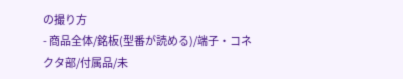の撮り方
- 商品全体/銘板(型番が読める)/端子・コネクタ部/付属品/未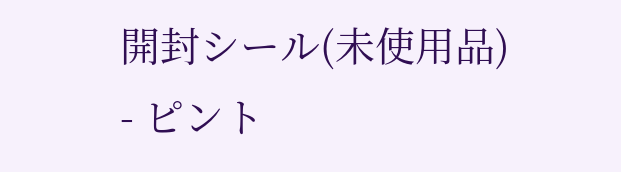開封シール(未使用品)
- ピント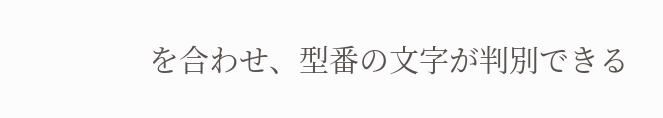を合わせ、型番の文字が判別できる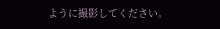ように撮影してください。